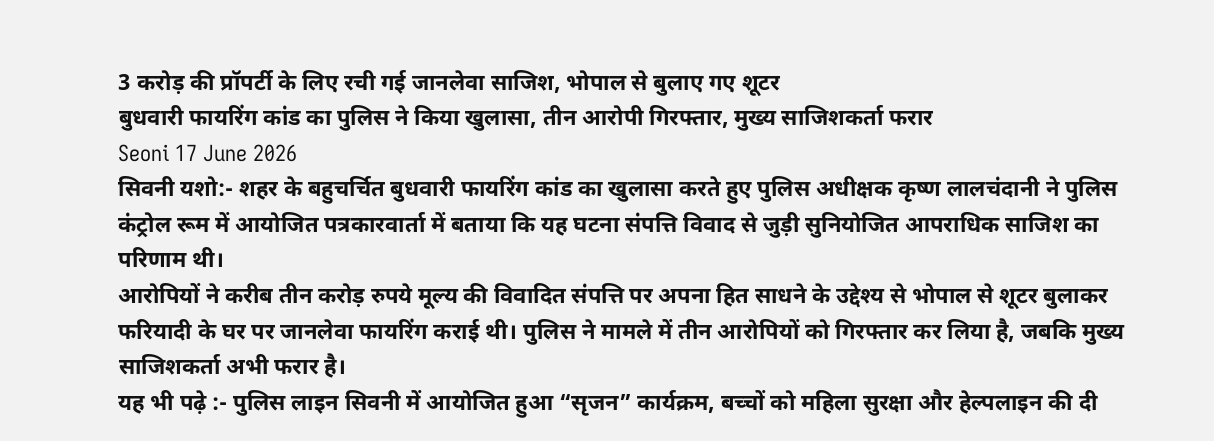3 करोड़ की प्रॉपर्टी के लिए रची गई जानलेवा साजिश, भोपाल से बुलाए गए शूटर
बुधवारी फायरिंग कांड का पुलिस ने किया खुलासा, तीन आरोपी गिरफ्तार, मुख्य साजिशकर्ता फरार
Seoni 17 June 2026
सिवनी यशो:- शहर के बहुचर्चित बुधवारी फायरिंग कांड का खुलासा करते हुए पुलिस अधीक्षक कृष्ण लालचंदानी ने पुलिस कंट्रोल रूम में आयोजित पत्रकारवार्ता में बताया कि यह घटना संपत्ति विवाद से जुड़ी सुनियोजित आपराधिक साजिश का परिणाम थी।
आरोपियों ने करीब तीन करोड़ रुपये मूल्य की विवादित संपत्ति पर अपना हित साधने के उद्देश्य से भोपाल से शूटर बुलाकर फरियादी के घर पर जानलेवा फायरिंग कराई थी। पुलिस ने मामले में तीन आरोपियों को गिरफ्तार कर लिया है, जबकि मुख्य साजिशकर्ता अभी फरार है।
यह भी पढ़े :- पुलिस लाइन सिवनी में आयोजित हुआ “सृजन” कार्यक्रम, बच्चों को महिला सुरक्षा और हेल्पलाइन की दी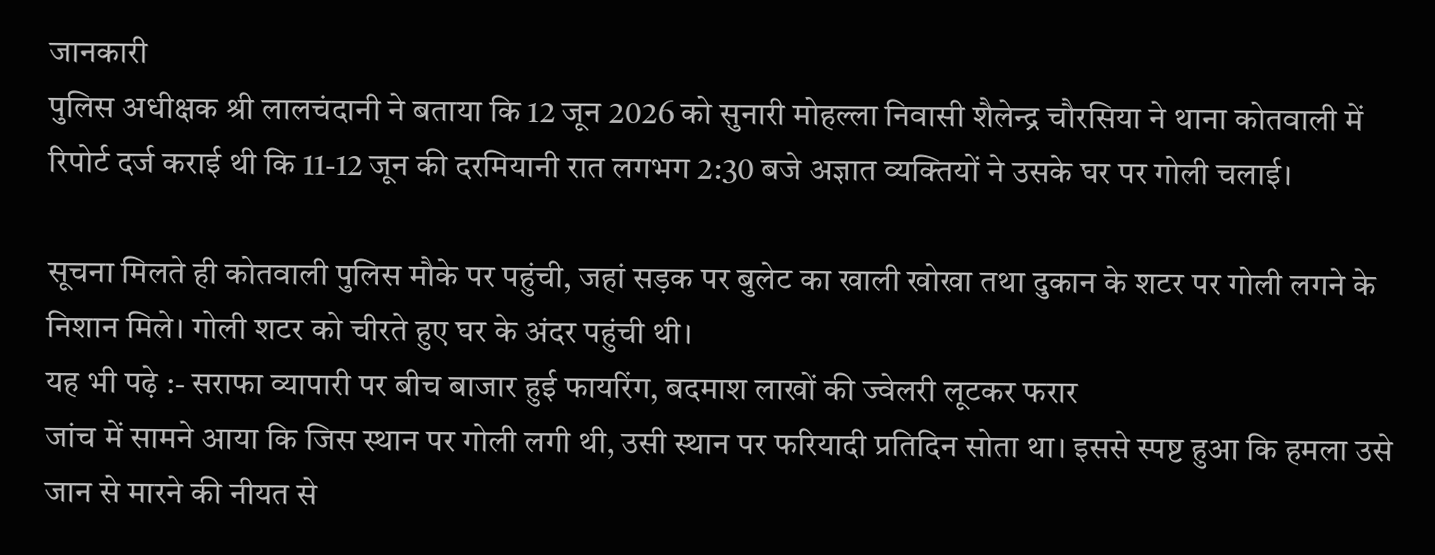जानकारी
पुलिस अधीक्षक श्री लालचंदानी ने बताया कि 12 जून 2026 को सुनारी मोहल्ला निवासी शैलेन्द्र चौरसिया ने थाना कोतवाली में रिपोर्ट दर्ज कराई थी कि 11-12 जून की दरमियानी रात लगभग 2:30 बजे अज्ञात व्यक्तियों ने उसके घर पर गोली चलाई।

सूचना मिलते ही कोतवाली पुलिस मौके पर पहुंची, जहां सड़क पर बुलेट का खाली खोखा तथा दुकान के शटर पर गोली लगने के निशान मिले। गोली शटर को चीरते हुए घर के अंदर पहुंची थी।
यह भी पढ़े :- सराफा व्यापारी पर बीच बाजार हुई फायरिंग, बदमाश लाखों की ज्वेलरी लूटकर फरार
जांच में सामने आया कि जिस स्थान पर गोली लगी थी, उसी स्थान पर फरियादी प्रतिदिन सोता था। इससे स्पष्ट हुआ कि हमला उसे जान से मारने की नीयत से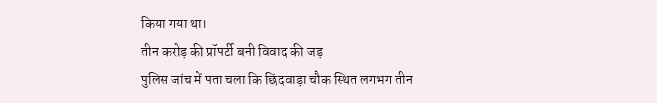किया गया था।
तीन करोड़ की प्रॉपर्टी बनी विवाद की जड़
पुलिस जांच में पता चला कि छिंदवाड़ा चौक स्थित लगभग तीन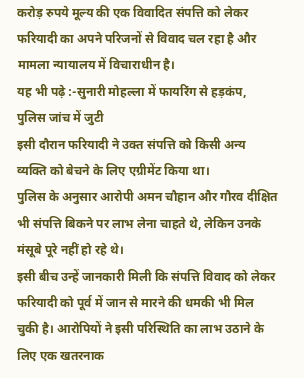करोड़ रुपये मूल्य की एक विवादित संपत्ति को लेकर फरियादी का अपने परिजनों से विवाद चल रहा है और मामला न्यायालय में विचाराधीन है।
यह भी पढ़े :-सुनारी मोहल्ला में फायरिंग से हड़कंप, पुलिस जांच में जुटी
इसी दौरान फरियादी ने उक्त संपत्ति को किसी अन्य व्यक्ति को बेचने के लिए एग्रीमेंट किया था।
पुलिस के अनुसार आरोपी अमन चौहान और गौरव दीक्षित भी संपत्ति बिकने पर लाभ लेना चाहते थे, लेकिन उनके मंसूबे पूरे नहीं हो रहे थे।
इसी बीच उन्हें जानकारी मिली कि संपत्ति विवाद को लेकर फरियादी को पूर्व में जान से मारने की धमकी भी मिल चुकी है। आरोपियों ने इसी परिस्थिति का लाभ उठाने के लिए एक खतरनाक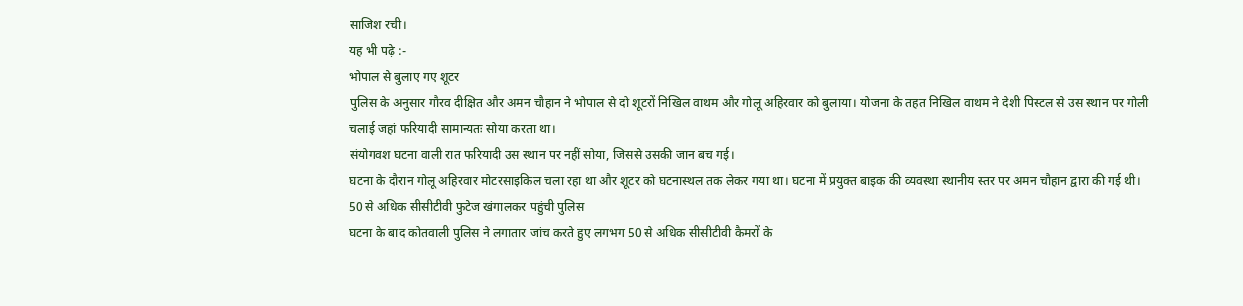साजिश रची।
यह भी पढ़े :-
भोपाल से बुलाए गए शूटर
पुलिस के अनुसार गौरव दीक्षित और अमन चौहान ने भोपाल से दो शूटरों निखिल वाथम और गोलू अहिरवार को बुलाया। योजना के तहत निखिल वाथम ने देशी पिस्टल से उस स्थान पर गोली चलाई जहां फरियादी सामान्यतः सोया करता था।
संयोगवश घटना वाली रात फरियादी उस स्थान पर नहीं सोया, जिससे उसकी जान बच गई।
घटना के दौरान गोलू अहिरवार मोटरसाइकिल चला रहा था और शूटर को घटनास्थल तक लेकर गया था। घटना में प्रयुक्त बाइक की व्यवस्था स्थानीय स्तर पर अमन चौहान द्वारा की गई थी।
50 से अधिक सीसीटीवी फुटेज खंगालकर पहुंची पुलिस
घटना के बाद कोतवाली पुलिस ने लगातार जांच करते हुए लगभग 50 से अधिक सीसीटीवी कैमरों के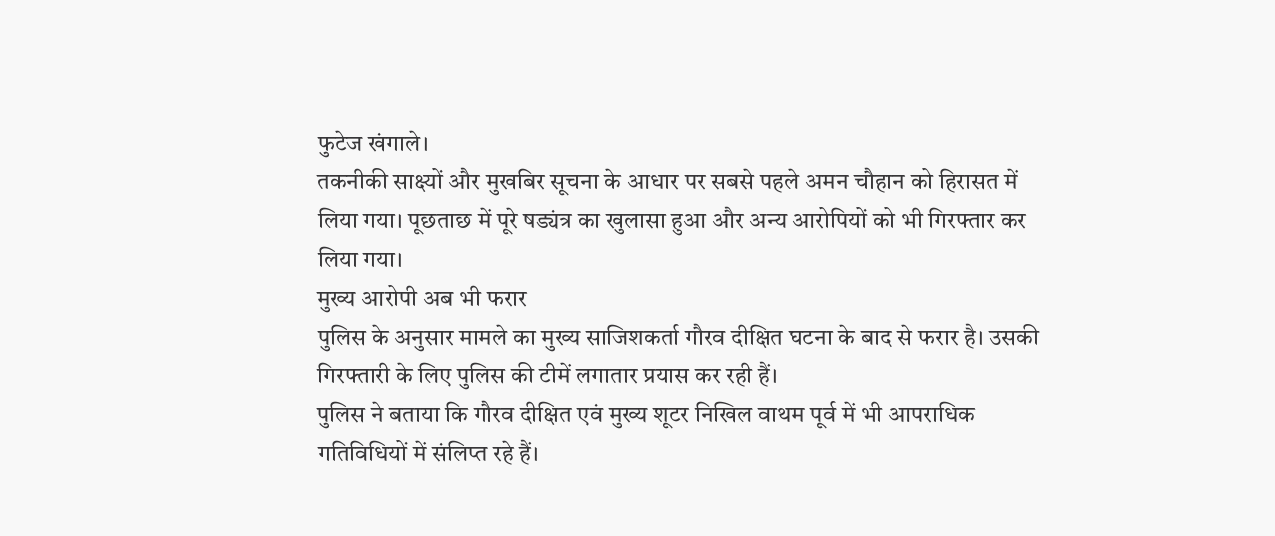फुटेज खंगाले।
तकनीकी साक्ष्यों और मुखबिर सूचना के आधार पर सबसे पहले अमन चौहान को हिरासत में लिया गया। पूछताछ में पूरे षड्यंत्र का खुलासा हुआ और अन्य आरोपियों को भी गिरफ्तार कर लिया गया।
मुख्य आरोपी अब भी फरार
पुलिस के अनुसार मामले का मुख्य साजिशकर्ता गौरव दीक्षित घटना के बाद से फरार है। उसकी गिरफ्तारी के लिए पुलिस की टीमें लगातार प्रयास कर रही हैं।
पुलिस ने बताया कि गौरव दीक्षित एवं मुख्य शूटर निखिल वाथम पूर्व में भी आपराधिक गतिविधियों में संलिप्त रहे हैं।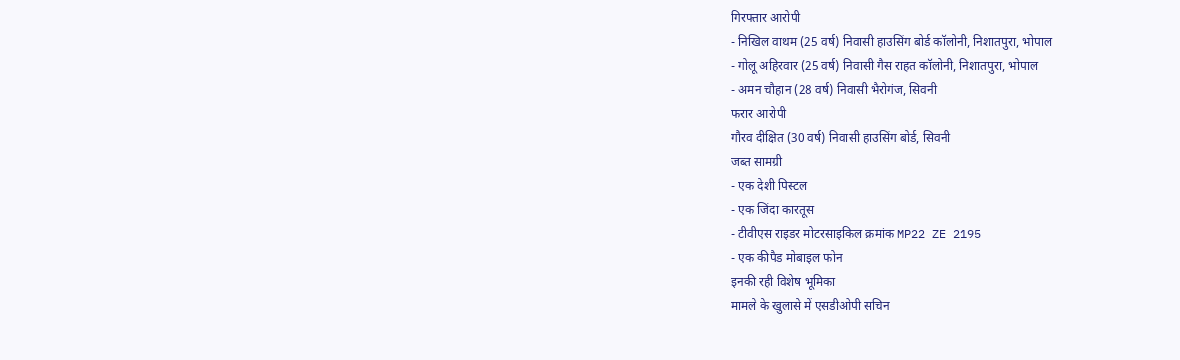गिरफ्तार आरोपी
- निखिल वाथम (25 वर्ष) निवासी हाउसिंग बोर्ड कॉलोनी, निशातपुरा, भोपाल
- गोलू अहिरवार (25 वर्ष) निवासी गैस राहत कॉलोनी, निशातपुरा, भोपाल
- अमन चौहान (28 वर्ष) निवासी भैरोगंज, सिवनी
फरार आरोपी
गौरव दीक्षित (30 वर्ष) निवासी हाउसिंग बोर्ड, सिवनी
जब्त सामग्री
- एक देशी पिस्टल
- एक जिंदा कारतूस
- टीवीएस राइडर मोटरसाइकिल क्रमांक MP22 ZE 2195
- एक कीपैड मोबाइल फोन
इनकी रही विशेष भूमिका
मामले के खुलासे में एसडीओपी सचिन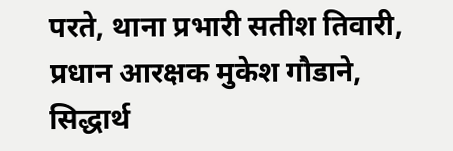परते, थाना प्रभारी सतीश तिवारी, प्रधान आरक्षक मुकेश गौडाने, सिद्धार्थ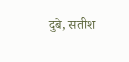दुबे, सतीश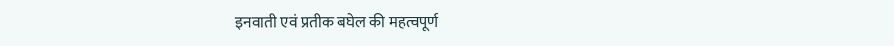इनवाती एवं प्रतीक बघेल की महत्वपूर्ण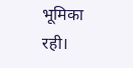भूमिका रही।